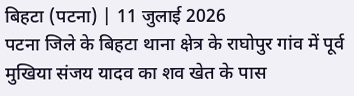बिहटा (पटना) | 11 जुलाई 2026
पटना जिले के बिहटा थाना क्षेत्र के राघोपुर गांव में पूर्व मुखिया संजय यादव का शव खेत के पास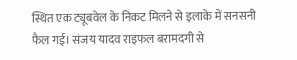स्थित एक ट्यूबवेल के निकट मिलने से इलाके में सनसनी फैल गई। संजय यादव राइफल बरामदगी से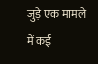जुड़े एक मामले में कई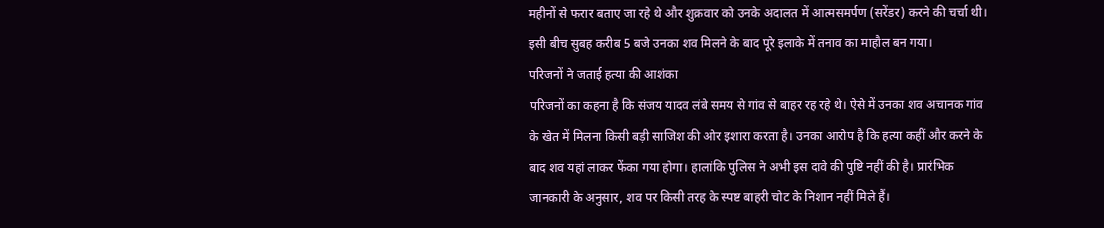महीनों से फरार बताए जा रहे थे और शुक्रवार को उनके अदालत में आत्मसमर्पण (सरेंडर) करने की चर्चा थी। इसी बीच सुबह करीब 5 बजे उनका शव मिलने के बाद पूरे इलाके में तनाव का माहौल बन गया।
परिजनों ने जताई हत्या की आशंका
परिजनों का कहना है कि संजय यादव लंबे समय से गांव से बाहर रह रहे थे। ऐसे में उनका शव अचानक गांव के खेत में मिलना किसी बड़ी साजिश की ओर इशारा करता है। उनका आरोप है कि हत्या कहीं और करने के बाद शव यहां लाकर फेंका गया होगा। हालांकि पुलिस ने अभी इस दावे की पुष्टि नहीं की है। प्रारंभिक जानकारी के अनुसार, शव पर किसी तरह के स्पष्ट बाहरी चोट के निशान नहीं मिले हैं।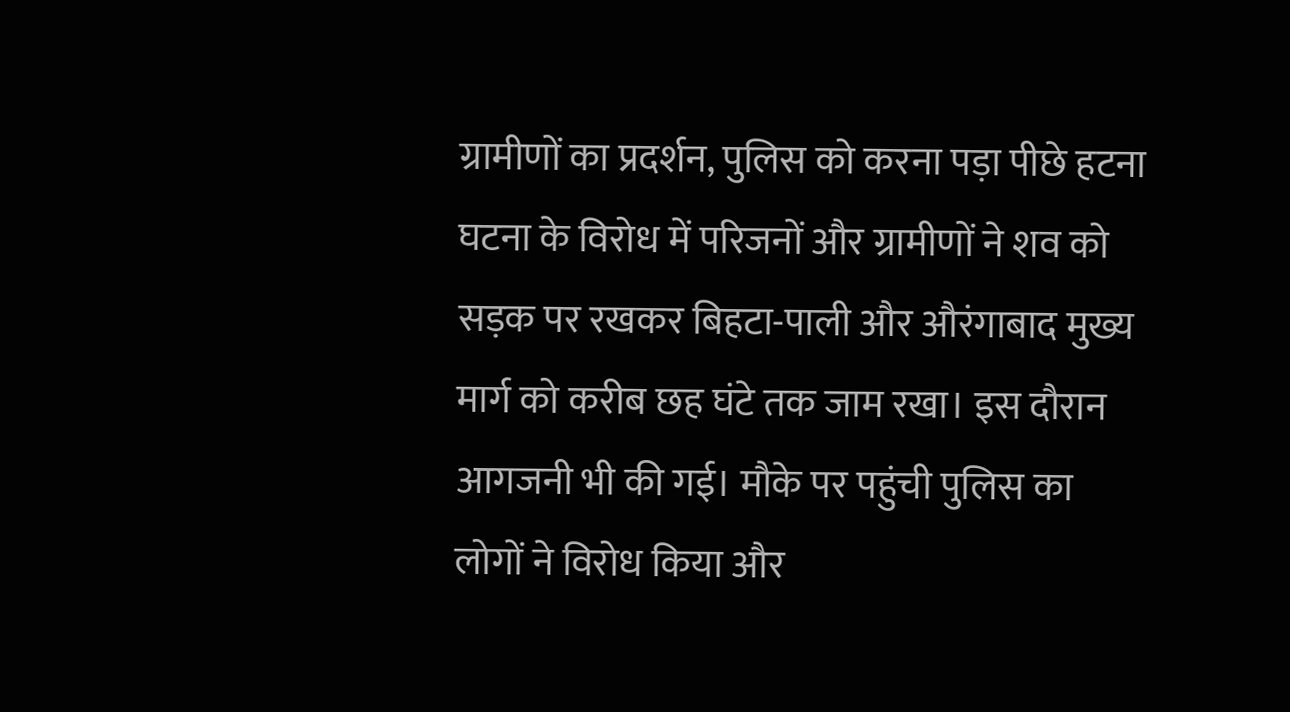ग्रामीणों का प्रदर्शन, पुलिस को करना पड़ा पीछे हटना
घटना के विरोध में परिजनों और ग्रामीणों ने शव को सड़क पर रखकर बिहटा-पाली और औरंगाबाद मुख्य मार्ग को करीब छह घंटे तक जाम रखा। इस दौरान आगजनी भी की गई। मौके पर पहुंची पुलिस का लोगों ने विरोध किया और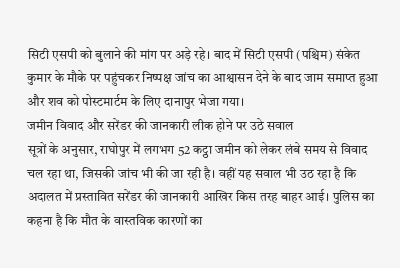सिटी एसपी को बुलाने की मांग पर अड़े रहे। बाद में सिटी एसपी (पश्चिम) संकेत कुमार के मौके पर पहुंचकर निष्पक्ष जांच का आश्वासन देने के बाद जाम समाप्त हुआ और शव को पोस्टमार्टम के लिए दानापुर भेजा गया।
जमीन विवाद और सरेंडर की जानकारी लीक होने पर उठे सवाल
सूत्रों के अनुसार, राघोपुर में लगभग 52 कट्ठा जमीन को लेकर लंबे समय से विवाद चल रहा था, जिसकी जांच भी की जा रही है। वहीं यह सवाल भी उठ रहा है कि अदालत में प्रस्तावित सरेंडर की जानकारी आखिर किस तरह बाहर आई। पुलिस का कहना है कि मौत के वास्तविक कारणों का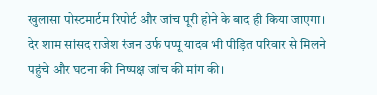खुलासा पोस्टमार्टम रिपोर्ट और जांच पूरी होने के बाद ही किया जाएगा। देर शाम सांसद राजेश रंजन उर्फ पप्पू यादव भी पीड़ित परिवार से मिलने पहुंचे और घटना की निष्पक्ष जांच की मांग की।